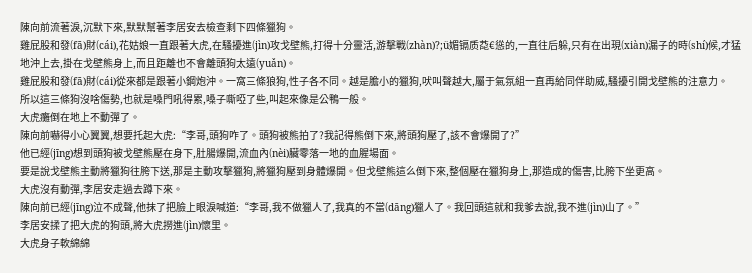陳向前流著淚,沉默下來,默默幫著李居安去檢查剩下四條獵狗。
雞屁股和發(fā)財(cái),花姑娘一直跟著大虎,在騷擾進(jìn)攻戈壁熊,打得十分靈活,游擊戰(zhàn)?;ü媚镉质莻€慫的,一直往后躲,只有在出現(xiàn)漏子的時(shí)候,才猛地沖上去,掛在戈壁熊身上,而且距離也不會離頭狗太遠(yuǎn)。
雞屁股和發(fā)財(cái)從來都是跟著小鋼炮沖。一窩三條狼狗,性子各不同。越是膽小的獵狗,吠叫聲越大,屬于氣氛組一直再給同伴助威,騷擾引開戈壁熊的注意力。
所以這三條狗沒啥傷勢,也就是嗓門吼得累,嗓子嘶啞了些,叫起來像是公鴨一般。
大虎癱倒在地上不動彈了。
陳向前嚇得小心翼翼,想要托起大虎:“李哥,頭狗咋了。頭狗被熊拍了?我記得熊倒下來,將頭狗壓了,該不會爆開了?”
他已經(jīng)想到頭狗被戈壁熊壓在身下,肚腸爆開,流血內(nèi)臟零落一地的血腥場面。
要是說戈壁熊主動將獵狗往胯下送,那是主動攻擊獵狗,將獵狗壓到身體爆開。但戈壁熊這么倒下來,整個壓在獵狗身上,那造成的傷害,比胯下坐更高。
大虎沒有動彈,李居安走過去蹲下來。
陳向前已經(jīng)泣不成聲,他抹了把臉上眼淚喊道:“李哥,我不做獵人了,我真的不當(dāng)獵人了。我回頭這就和我爹去說,我不進(jìn)山了。”
李居安揉了把大虎的狗頭,將大虎撈進(jìn)懷里。
大虎身子軟綿綿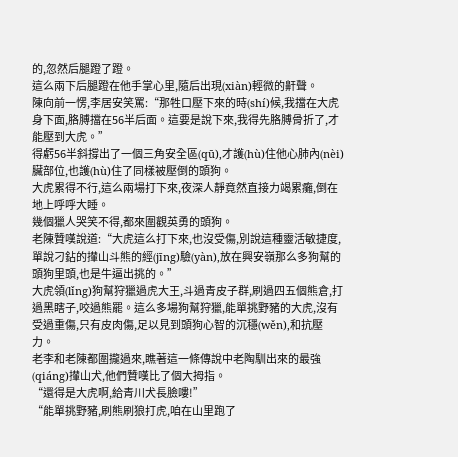的,忽然后腿蹬了蹬。
這么兩下后腿蹬在他手掌心里,隨后出現(xiàn)輕微的鼾聲。
陳向前一愣,李居安笑罵:“那牲口壓下來的時(shí)候,我擋在大虎身下面,胳膊擋在56半后面。這要是說下來,我得先胳膊骨折了,才能壓到大虎。”
得虧56半斜撐出了一個三角安全區(qū),才護(hù)住他心肺內(nèi)臟部位,也護(hù)住了同樣被壓倒的頭狗。
大虎累得不行,這么兩場打下來,夜深人靜竟然直接力竭累癱,倒在地上呼呼大睡。
幾個獵人哭笑不得,都來圍觀英勇的頭狗。
老陳贊嘆說道:“大虎這么打下來,也沒受傷,別說這種靈活敏捷度,單說刁鉆的攆山斗熊的經(jīng)驗(yàn),放在興安嶺那么多狗幫的頭狗里頭,也是牛逼出挑的。”
大虎領(lǐng)狗幫狩獵過虎大王,斗過青皮子群,刷過四五個熊倉,打過黑瞎子,咬過熊罷。這么多場狗幫狩獵,能單挑野豬的大虎,沒有受過重傷,只有皮肉傷,足以見到頭狗心智的沉穩(wěn),和抗壓力。
老李和老陳都圍攏過來,瞧著這一條傳說中老陶馴出來的最強(qiáng)攆山犬,他們贊嘆比了個大拇指。
“還得是大虎啊,給青川犬長臉嘍!”
“能單挑野豬,刷熊刷狼打虎,咱在山里跑了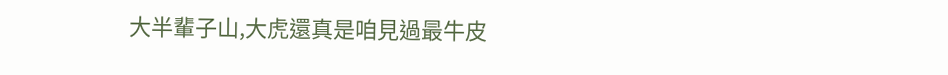大半輩子山,大虎還真是咱見過最牛皮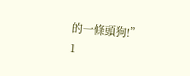的一條頭狗!”
1